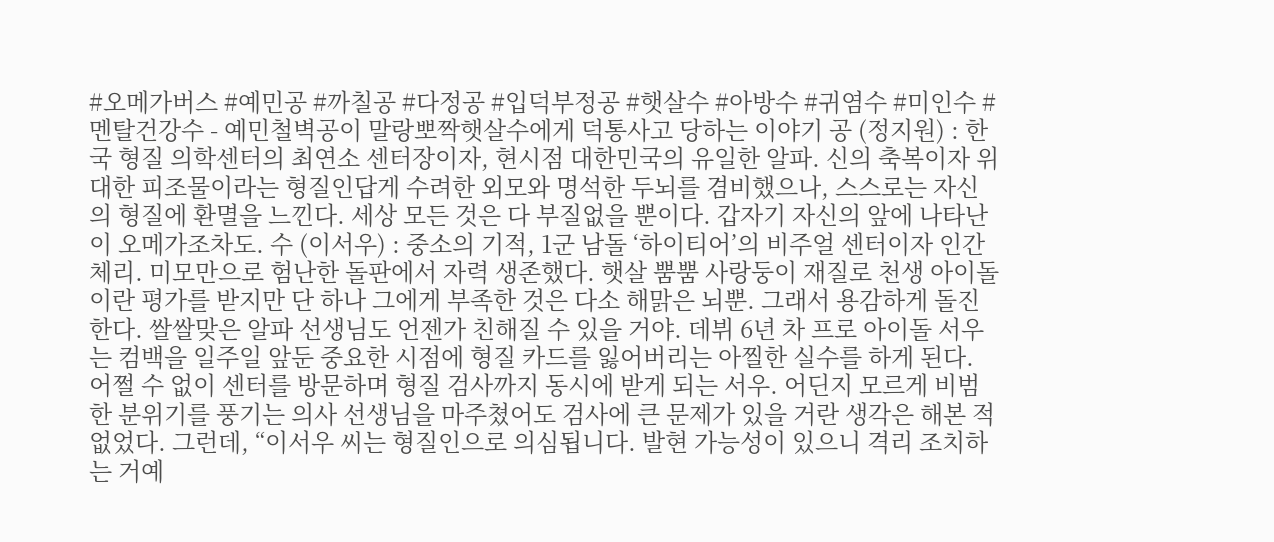#오메가버스 #예민공 #까칠공 #다정공 #입덕부정공 #햇살수 #아방수 #귀염수 #미인수 #멘탈건강수 - 예민철벽공이 말랑뽀짝햇살수에게 덕통사고 당하는 이야기 공 (정지원) : 한국 형질 의학센터의 최연소 센터장이자, 현시점 대한민국의 유일한 알파. 신의 축복이자 위대한 피조물이라는 형질인답게 수려한 외모와 명석한 두뇌를 겸비했으나, 스스로는 자신의 형질에 환멸을 느낀다. 세상 모든 것은 다 부질없을 뿐이다. 갑자기 자신의 앞에 나타난 이 오메가조차도. 수 (이서우) : 중소의 기적, 1군 남돌 ‘하이티어’의 비주얼 센터이자 인간 체리. 미모만으로 험난한 돌판에서 자력 생존했다. 햇살 뿜뿜 사랑둥이 재질로 천생 아이돌이란 평가를 받지만 단 하나 그에게 부족한 것은 다소 해맑은 뇌뿐. 그래서 용감하게 돌진한다. 쌀쌀맞은 알파 선생님도 언젠가 친해질 수 있을 거야. 데뷔 6년 차 프로 아이돌 서우는 컴백을 일주일 앞둔 중요한 시점에 형질 카드를 잃어버리는 아찔한 실수를 하게 된다. 어쩔 수 없이 센터를 방문하며 형질 검사까지 동시에 받게 되는 서우. 어딘지 모르게 비범한 분위기를 풍기는 의사 선생님을 마주쳤어도 검사에 큰 문제가 있을 거란 생각은 해본 적 없었다. 그런데, “이서우 씨는 형질인으로 의심됩니다. 발현 가능성이 있으니 격리 조치하는 거예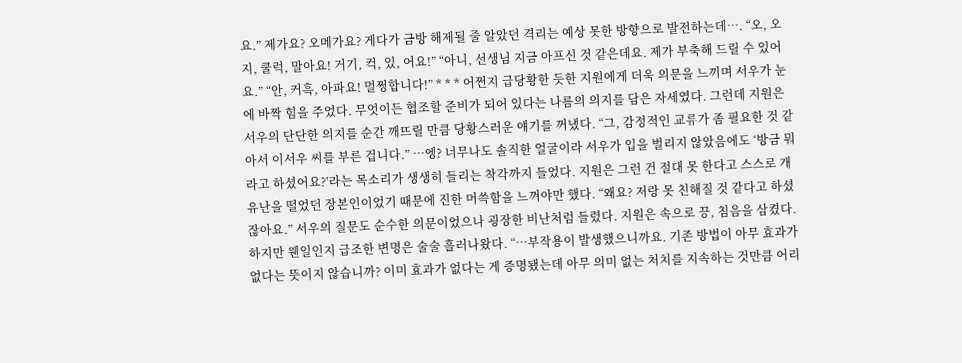요.” 제가요? 오메가요? 게다가 금방 해제될 줄 알았던 격리는 예상 못한 방향으로 발전하는데…. “오, 오지, 쿨럭, 말아요! 거기, 컥, 있, 어요!” “아니, 선생님 지금 아프신 것 같은데요. 제가 부축해 드릴 수 있어요.” “안, 커흑, 아파요! 멀쩡합니다!” * * * 어쩐지 급당황한 듯한 지원에게 더욱 의문을 느끼며 서우가 눈에 바짝 힘을 주었다. 무엇이든 협조할 준비가 되어 있다는 나름의 의지를 담은 자세였다. 그런데 지원은 서우의 단단한 의지를 순간 깨뜨릴 만큼 당황스러운 얘기를 꺼냈다. “그, 감정적인 교류가 좀 필요한 것 같아서 이서우 씨를 부른 겁니다.” …엥? 너무나도 솔직한 얼굴이라 서우가 입을 벌리지 않았음에도 ‘방금 뭐라고 하셨어요?’라는 목소리가 생생히 들리는 착각까지 들었다. 지원은 그런 건 절대 못 한다고 스스로 개유난을 떨었던 장본인이었기 때문에 진한 머쓱함을 느껴야만 했다. “왜요? 저랑 못 친해질 것 같다고 하셨잖아요.” 서우의 질문도 순수한 의문이었으나 굉장한 비난처럼 들렸다. 지원은 속으로 끙, 침음을 삼켰다. 하지만 웬일인지 급조한 변명은 술술 흘러나왔다. “…부작용이 발생했으니까요. 기존 방법이 아무 효과가 없다는 뜻이지 않습니까? 이미 효과가 없다는 게 증명됐는데 아무 의미 없는 처치를 지속하는 것만큼 어리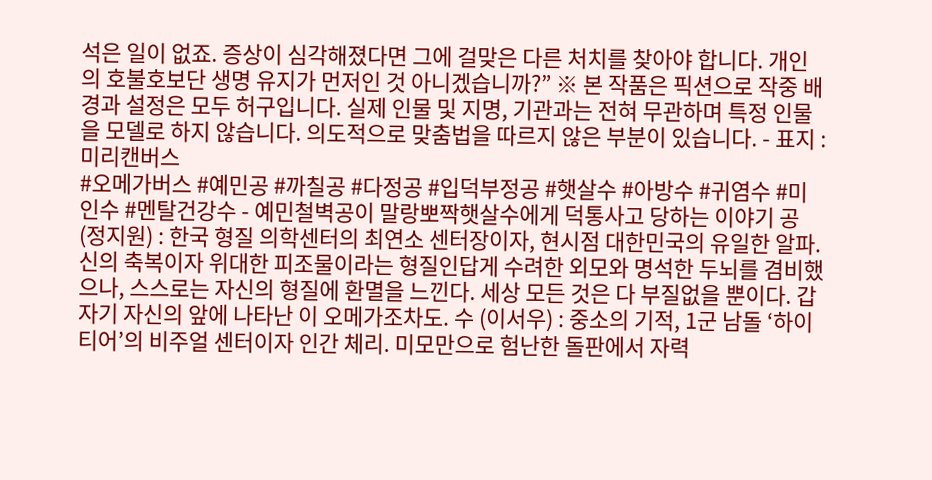석은 일이 없죠. 증상이 심각해졌다면 그에 걸맞은 다른 처치를 찾아야 합니다. 개인의 호불호보단 생명 유지가 먼저인 것 아니겠습니까?” ※ 본 작품은 픽션으로 작중 배경과 설정은 모두 허구입니다. 실제 인물 및 지명, 기관과는 전혀 무관하며 특정 인물을 모델로 하지 않습니다. 의도적으로 맞춤법을 따르지 않은 부분이 있습니다. - 표지 : 미리캔버스
#오메가버스 #예민공 #까칠공 #다정공 #입덕부정공 #햇살수 #아방수 #귀염수 #미인수 #멘탈건강수 - 예민철벽공이 말랑뽀짝햇살수에게 덕통사고 당하는 이야기 공 (정지원) : 한국 형질 의학센터의 최연소 센터장이자, 현시점 대한민국의 유일한 알파. 신의 축복이자 위대한 피조물이라는 형질인답게 수려한 외모와 명석한 두뇌를 겸비했으나, 스스로는 자신의 형질에 환멸을 느낀다. 세상 모든 것은 다 부질없을 뿐이다. 갑자기 자신의 앞에 나타난 이 오메가조차도. 수 (이서우) : 중소의 기적, 1군 남돌 ‘하이티어’의 비주얼 센터이자 인간 체리. 미모만으로 험난한 돌판에서 자력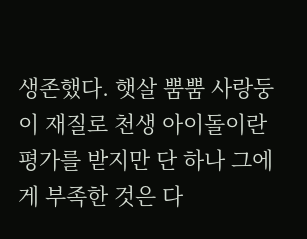생존했다. 햇살 뿜뿜 사랑둥이 재질로 천생 아이돌이란 평가를 받지만 단 하나 그에게 부족한 것은 다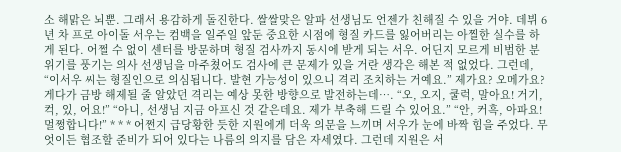소 해맑은 뇌뿐. 그래서 용감하게 돌진한다. 쌀쌀맞은 알파 선생님도 언젠가 친해질 수 있을 거야. 데뷔 6년 차 프로 아이돌 서우는 컴백을 일주일 앞둔 중요한 시점에 형질 카드를 잃어버리는 아찔한 실수를 하게 된다. 어쩔 수 없이 센터를 방문하며 형질 검사까지 동시에 받게 되는 서우. 어딘지 모르게 비범한 분위기를 풍기는 의사 선생님을 마주쳤어도 검사에 큰 문제가 있을 거란 생각은 해본 적 없었다. 그런데, “이서우 씨는 형질인으로 의심됩니다. 발현 가능성이 있으니 격리 조치하는 거예요.” 제가요? 오메가요? 게다가 금방 해제될 줄 알았던 격리는 예상 못한 방향으로 발전하는데…. “오, 오지, 쿨럭, 말아요! 거기, 컥, 있, 어요!” “아니, 선생님 지금 아프신 것 같은데요. 제가 부축해 드릴 수 있어요.” “안, 커흑, 아파요! 멀쩡합니다!” * * * 어쩐지 급당황한 듯한 지원에게 더욱 의문을 느끼며 서우가 눈에 바짝 힘을 주었다. 무엇이든 협조할 준비가 되어 있다는 나름의 의지를 담은 자세였다. 그런데 지원은 서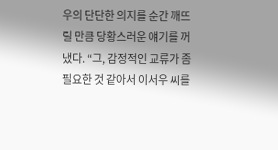우의 단단한 의지를 순간 깨뜨릴 만큼 당황스러운 얘기를 꺼냈다. “그, 감정적인 교류가 좀 필요한 것 같아서 이서우 씨를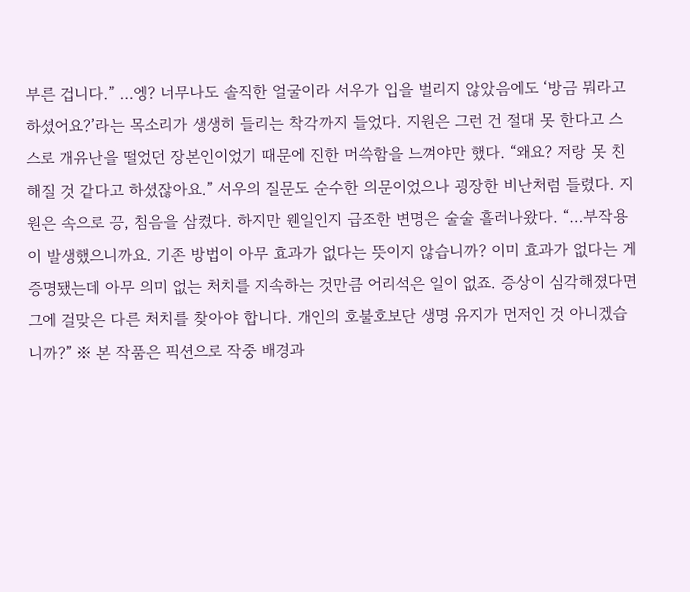부른 겁니다.” …엥? 너무나도 솔직한 얼굴이라 서우가 입을 벌리지 않았음에도 ‘방금 뭐라고 하셨어요?’라는 목소리가 생생히 들리는 착각까지 들었다. 지원은 그런 건 절대 못 한다고 스스로 개유난을 떨었던 장본인이었기 때문에 진한 머쓱함을 느껴야만 했다. “왜요? 저랑 못 친해질 것 같다고 하셨잖아요.” 서우의 질문도 순수한 의문이었으나 굉장한 비난처럼 들렸다. 지원은 속으로 끙, 침음을 삼켰다. 하지만 웬일인지 급조한 변명은 술술 흘러나왔다. “…부작용이 발생했으니까요. 기존 방법이 아무 효과가 없다는 뜻이지 않습니까? 이미 효과가 없다는 게 증명됐는데 아무 의미 없는 처치를 지속하는 것만큼 어리석은 일이 없죠. 증상이 심각해졌다면 그에 걸맞은 다른 처치를 찾아야 합니다. 개인의 호불호보단 생명 유지가 먼저인 것 아니겠습니까?” ※ 본 작품은 픽션으로 작중 배경과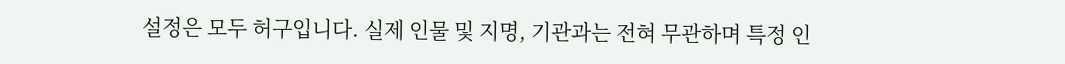설정은 모두 허구입니다. 실제 인물 및 지명, 기관과는 전혀 무관하며 특정 인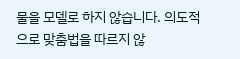물을 모델로 하지 않습니다. 의도적으로 맞춤법을 따르지 않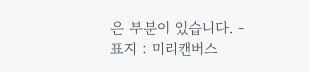은 부분이 있습니다. - 표지 : 미리캔버스